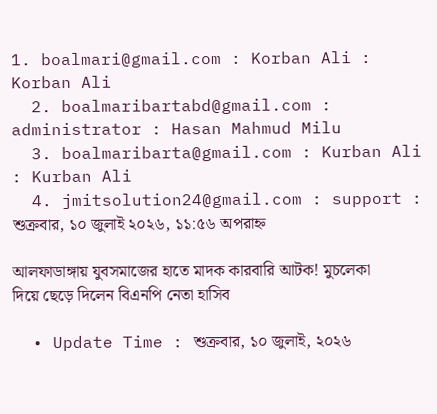1. boalmari@gmail.com : Korban Ali : Korban Ali
  2. boalmaribartabd@gmail.com : administrator : Hasan Mahmud Milu
  3. boalmaribarta@gmail.com : Kurban Ali : Kurban Ali
  4. jmitsolution24@gmail.com : support :
শুক্রবার, ১০ জুলাই ২০২৬, ১১:৫৬ অপরাহ্ন

আলফাডাঙ্গায় যুবসমাজের হাতে মাদক কারবারি আটক! মুচলেকা দিয়ে ছেড়ে দিলেন বিএনপি নেতা হাসিব

  • Update Time : শুক্রবার, ১০ জুলাই, ২০২৬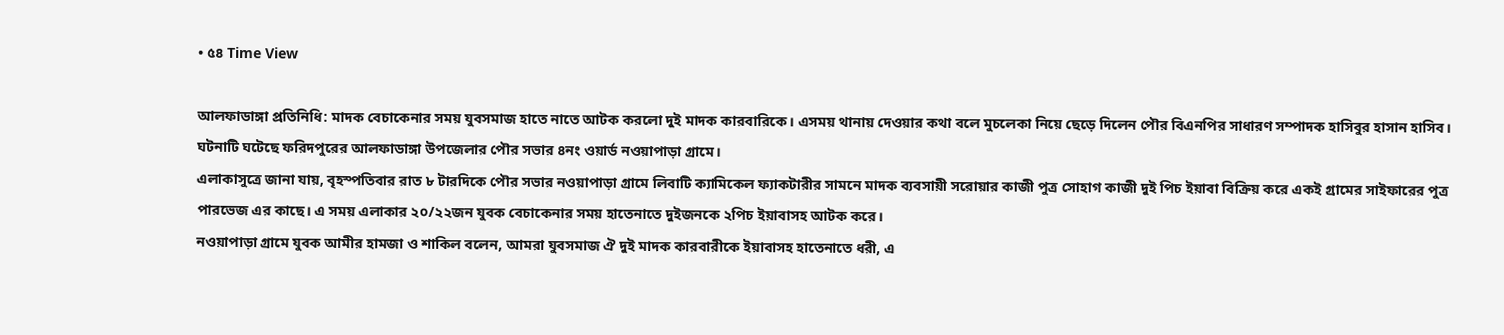• ৫৪ Time View

আলফাডাঙ্গা প্রতিনিধি: মাদক বেচাকেনার সময় যুবসমাজ হাতে নাতে আটক করলো দুই মাদক কারবারিকে। এসময় থানায় দেওয়ার কথা বলে মুচলেকা নিয়ে ছেড়ে দিলেন পৌর বিএনপির সাধারণ সম্পাদক হাসিবুর হাসান হাসিব।
ঘটনাটি ঘটেছে ফরিদপুরের আলফাডাঙ্গা উপজেলার পৌর সভার ৪নং ওয়ার্ড নওয়াপাড়া গ্রামে।
এলাকাসুত্রে জানা যায়, বৃহস্পতিবার রাত ৮ টারদিকে পৌর সভার নওয়াপাড়া গ্রামে লিবাটি ক্যামিকেল ফ্যাকটারীর সামনে মাদক ব্যবসায়ী সরোয়ার কাজী পুত্র সোহাগ কাজী দুই পিচ ইয়াবা বিক্রিয় করে একই গ্রামের সাইফারের পুত্র পারভেজ এর কাছে। এ সময় এলাকার ২০/২২জন যুবক বেচাকেনার সময় হাতেনাতে দুইজনকে ২পিচ ইয়াবাসহ আটক করে।
নওয়াপাড়া গ্রামে যুবক আমীর হামজা ও শাকিল বলেন, আমরা যুবসমাজ ঐ দুই মাদক কারবারীকে ইয়াবাসহ হাতেনাতে ধরী, এ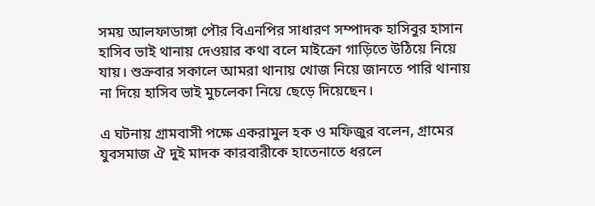সময় আলফাডাঙ্গা পৌর বিএনপির সাধারণ সম্পাদক হাসিবুর হাসান হাসিব ভাই থানায় দেওয়ার কথা বলে মাইক্রো গাড়িতে উঠিয়ে নিয়ে যায়। শুক্রবার সকালে আমরা থানায় খোজ নিয়ে জানতে পারি থানায় না দিয়ে হাসিব ভাই মুচলেকা নিয়ে ছেড়ে দিয়েছেন।

এ ঘটনায় গ্রামবাসী পক্ষে একরামুল হক ও মফিজুর বলেন, গ্রামের যুবসমাজ ঐ দুই মাদক কারবারীকে হাতেনাতে ধরলে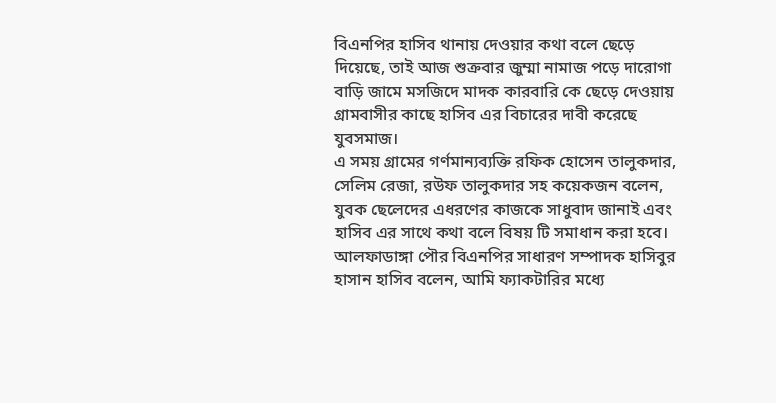বিএনপির হাসিব থানায় দেওয়ার কথা বলে ছেড়ে দিয়েছে, তাই আজ শুক্রবার জুম্মা নামাজ পড়ে দারোগা বাড়ি জামে মসজিদে মাদক কারবারি কে ছেড়ে দেওয়ায় গ্রামবাসীর কাছে হাসিব এর বিচারের দাবী করেছে যুবসমাজ।
এ সময় গ্রামের গর্ণমান্যব্যক্তি রফিক হোসেন তালুকদার, সেলিম রেজা, রউফ তালুকদার সহ কয়েকজন বলেন, যুবক ছেলেদের এধরণের কাজকে সাধুবাদ জানাই এবং হাসিব এর সাথে কথা বলে বিষয় টি সমাধান করা হবে।
আলফাডাঙ্গা পৌর বিএনপির সাধারণ সম্পাদক হাসিবুর হাসান হাসিব বলেন, আমি ফ্যাকটারির মধ্যে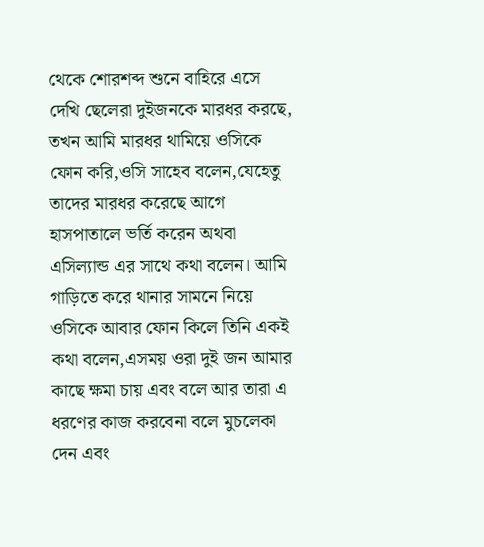থেকে শোরশব্দ শুনে বাহিরে এসে দেখি ছেলেরা দুইজনকে মারধর করছে, তখন আমি মারধর থামিয়ে ওসিকে ফোন করি,ওসি সাহেব বলেন,যেহেতু তাদের মারধর করেছে আগে হাসপাতালে ভর্তি করেন অথবা এসিল্যান্ড এর সাথে কথা বলেন। আমি গাড়িতে করে থানার সামনে নিয়ে ওসিকে আবার ফোন কিলে তিনি একই কথা বলেন,এসময় ওরা দুই জন আমার কাছে ক্ষমা চায় এবং বলে আর তারা এ ধরণের কাজ করবেনা বলে মুচলেকা দেন এবং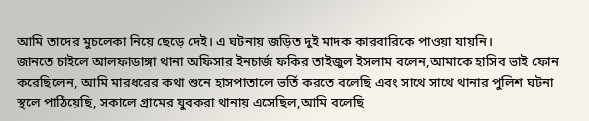আমি তাদের মুচলেকা নিয়ে ছেড়ে দেই। এ ঘটনায় জড়িত দুই মাদক কারবারিকে পাওয়া যায়নি।
জানতে চাইলে আলফাডাঙ্গা থানা অফিসার ইনচার্জ ফকির তাইজুল ইসলাম বলেন,আমাকে হাসিব ভাই ফোন করেছিলেন, আমি মারধরের কথা শুনে হাসপাতালে ভর্তি করতে বলেছি এবং সাথে সাথে থানার পুলিশ ঘটনা স্থলে পাঠিয়েছি, সকালে গ্রামের যুবকরা থানায় এসেছিল,আমি বলেছি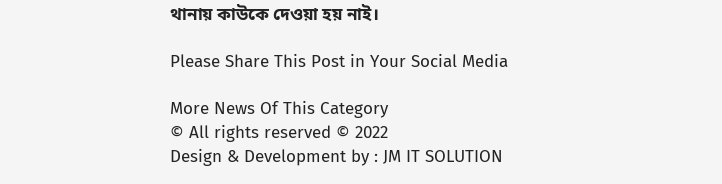থানায় কাউকে দেওয়া হয় নাই।

Please Share This Post in Your Social Media

More News Of This Category
© All rights reserved © 2022
Design & Development by : JM IT SOLUTION